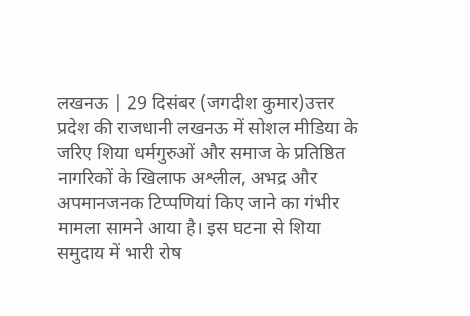लखनऊ | 29 दिसंबर (जगदीश कुमार)उत्तर प्रदेश की राजधानी लखनऊ में सोशल मीडिया के जरिए शिया धर्मगुरुओं और समाज के प्रतिष्ठित नागरिकों के खिलाफ अश्लील, अभद्र और अपमानजनक टिप्पणियां किए जाने का गंभीर मामला सामने आया है। इस घटना से शिया समुदाय में भारी रोष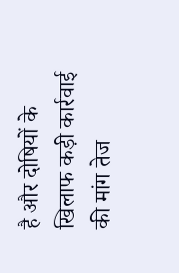है और दोषियों के खिलाफ कड़ी कार्रवाई की मांग तेज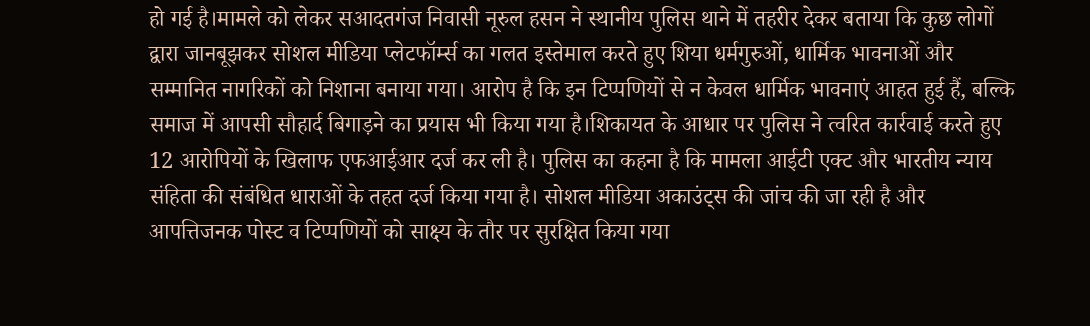हो गई है।मामले को लेकर सआदतगंज निवासी नूरुल हसन ने स्थानीय पुलिस थाने में तहरीर देकर बताया कि कुछ लोगों द्वारा जानबूझकर सोशल मीडिया प्लेटफॉर्म्स का गलत इस्तेमाल करते हुए शिया धर्मगुरुओं, धार्मिक भावनाओं और सम्मानित नागरिकों को निशाना बनाया गया। आरोप है कि इन टिप्पणियों से न केवल धार्मिक भावनाएं आहत हुई हैं, बल्कि समाज में आपसी सौहार्द बिगाड़ने का प्रयास भी किया गया है।शिकायत के आधार पर पुलिस ने त्वरित कार्रवाई करते हुए 12 आरोपियों के खिलाफ एफआईआर दर्ज कर ली है। पुलिस का कहना है कि मामला आईटी एक्ट और भारतीय न्याय संहिता की संबंधित धाराओं के तहत दर्ज किया गया है। सोशल मीडिया अकाउंट्स की जांच की जा रही है और आपत्तिजनक पोस्ट व टिप्पणियों को साक्ष्य के तौर पर सुरक्षित किया गया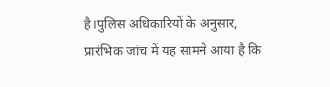है।पुलिस अधिकारियों के अनुसार, प्रारंभिक जांच में यह सामने आया है कि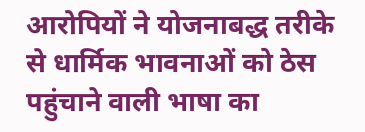आरोपियों ने योजनाबद्ध तरीके से धार्मिक भावनाओं को ठेस पहुंचाने वाली भाषा का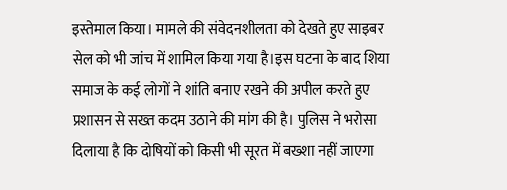इस्तेमाल किया। मामले की संवेदनशीलता को देखते हुए साइबर सेल को भी जांच में शामिल किया गया है।इस घटना के बाद शिया समाज के कई लोगों ने शांति बनाए रखने की अपील करते हुए प्रशासन से सख्त कदम उठाने की मांग की है। पुलिस ने भरोसा दिलाया है कि दोषियों को किसी भी सूरत में बख्शा नहीं जाएगा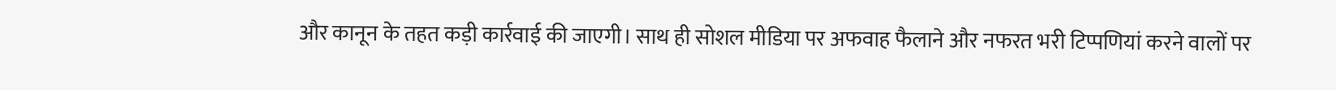और कानून के तहत कड़ी कार्रवाई की जाएगी। साथ ही सोशल मीडिया पर अफवाह फैलाने और नफरत भरी टिप्पणियां करने वालों पर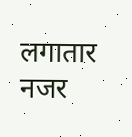लगातार नजर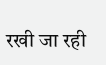रखी जा रही